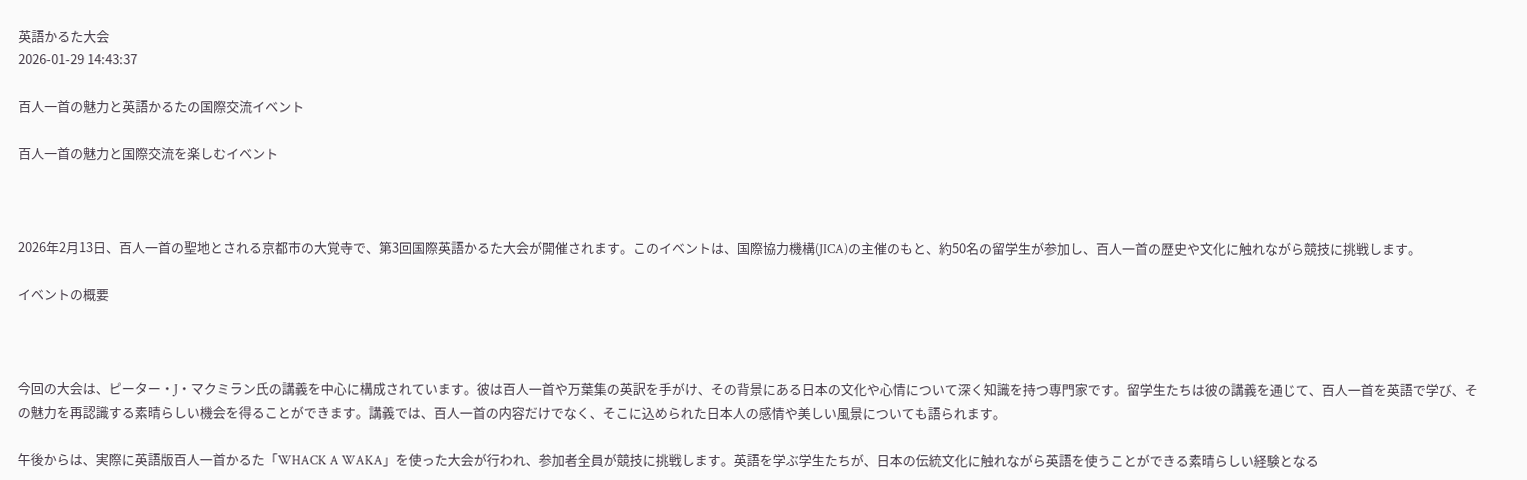英語かるた大会
2026-01-29 14:43:37

百人一首の魅力と英語かるたの国際交流イベント

百人一首の魅力と国際交流を楽しむイベント



2026年2月13日、百人一首の聖地とされる京都市の大覚寺で、第3回国際英語かるた大会が開催されます。このイベントは、国際協力機構(JICA)の主催のもと、約50名の留学生が参加し、百人一首の歴史や文化に触れながら競技に挑戦します。

イベントの概要



今回の大会は、ピーター・J・マクミラン氏の講義を中心に構成されています。彼は百人一首や万葉集の英訳を手がけ、その背景にある日本の文化や心情について深く知識を持つ専門家です。留学生たちは彼の講義を通じて、百人一首を英語で学び、その魅力を再認識する素晴らしい機会を得ることができます。講義では、百人一首の内容だけでなく、そこに込められた日本人の感情や美しい風景についても語られます。

午後からは、実際に英語版百人一首かるた「WHACK A WAKA」を使った大会が行われ、参加者全員が競技に挑戦します。英語を学ぶ学生たちが、日本の伝統文化に触れながら英語を使うことができる素晴らしい経験となる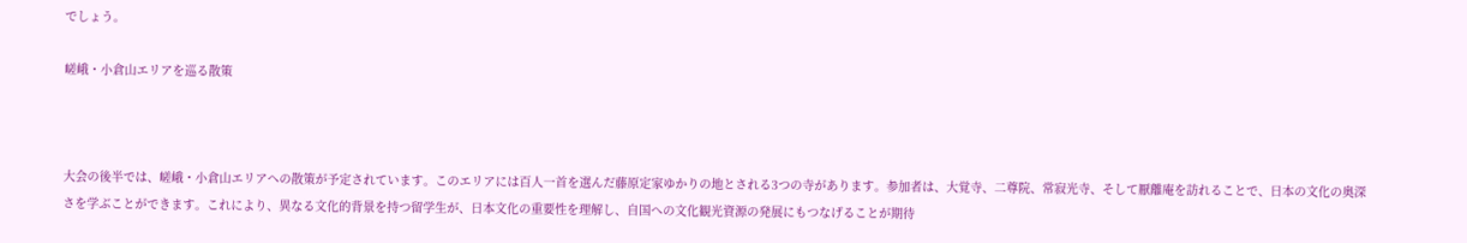でしょう。

嵯峨・小倉山エリアを巡る散策



大会の後半では、嵯峨・小倉山エリアへの散策が予定されています。このエリアには百人一首を選んだ藤原定家ゆかりの地とされる3つの寺があります。参加者は、大覚寺、二尊院、常寂光寺、そして厭離庵を訪れることで、日本の文化の奥深さを学ぶことができます。これにより、異なる文化的背景を持つ留学生が、日本文化の重要性を理解し、自国への文化観光資源の発展にもつなげることが期待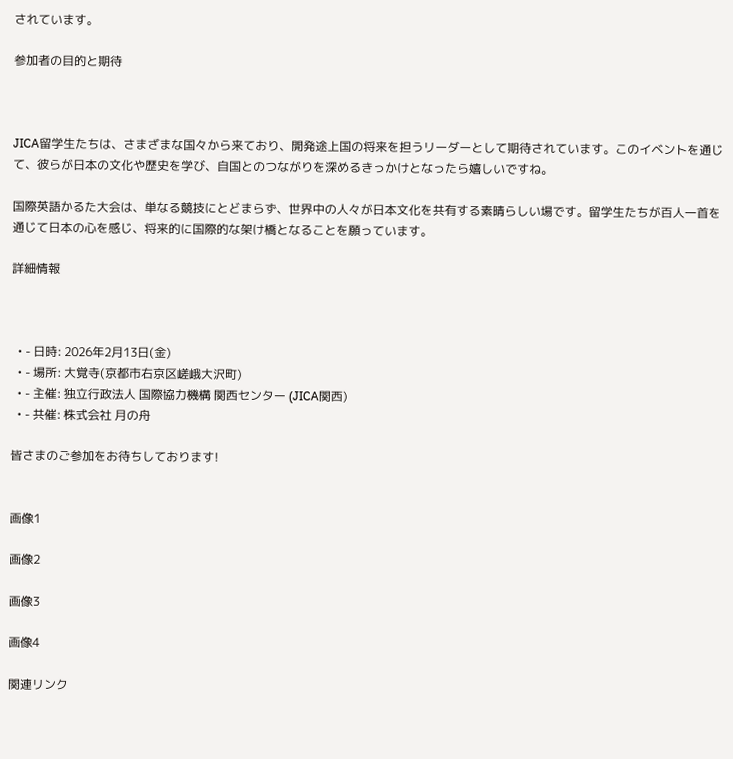されています。

参加者の目的と期待



JICA留学生たちは、さまざまな国々から来ており、開発途上国の将来を担うリーダーとして期待されています。このイベントを通じて、彼らが日本の文化や歴史を学び、自国とのつながりを深めるきっかけとなったら嬉しいですね。

国際英語かるた大会は、単なる競技にとどまらず、世界中の人々が日本文化を共有する素晴らしい場です。留学生たちが百人一首を通じて日本の心を感じ、将来的に国際的な架け橋となることを願っています。

詳細情報



  • - 日時: 2026年2月13日(金)
  • - 場所: 大覚寺(京都市右京区嵯峨大沢町)
  • - 主催: 独立行政法人 国際協力機構 関西センター (JICA関西)
  • - 共催: 株式会社 月の舟

皆さまのご参加をお待ちしております!


画像1

画像2

画像3

画像4

関連リンク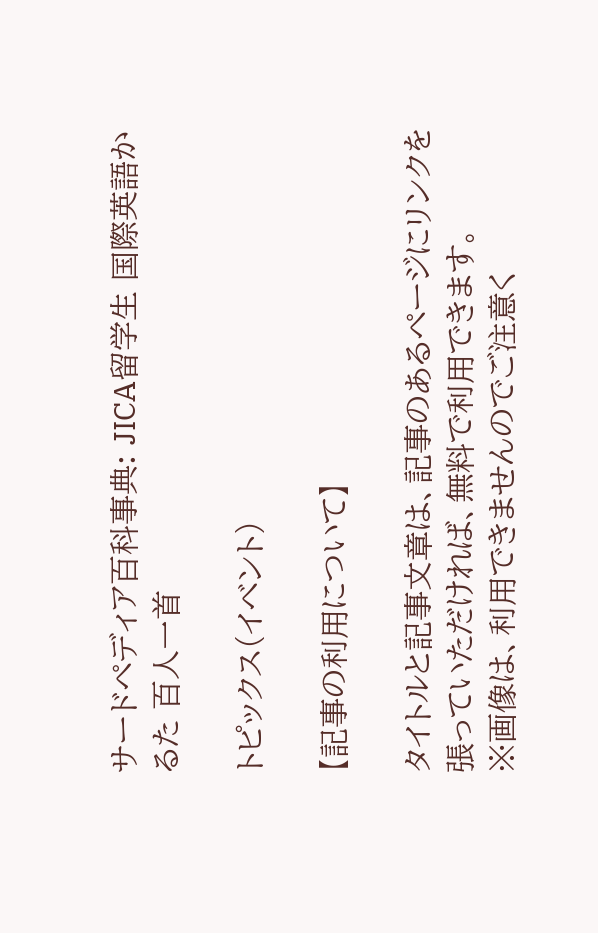サードペディア百科事典: JICA留学生 国際英語かるた 百人一首

トピックス(イベント)

【記事の利用について】

タイトルと記事文章は、記事のあるページにリンクを張っていただければ、無料で利用できます。
※画像は、利用できませんのでご注意く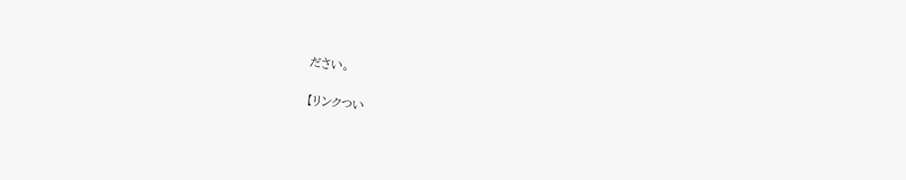ださい。

【リンクつい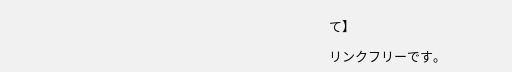て】

リンクフリーです。